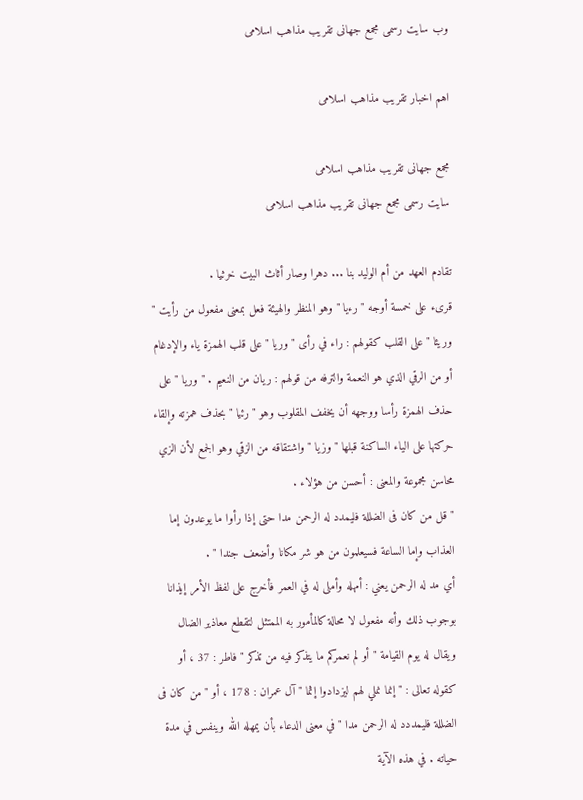وب سایت رسمی مجمع جهانى تقريب مذاهب اسلامى

اهم اخبار تقریب مذاهب اسلامی

مجمع جهانى تقريب مذاهب اسلامى
سایت رسمی مجمع جهانى تقريب مذاهب اسلامى

تقادم العهد من أم الوليد بنا ... دهرا وصار أثاث البيت خرثيا .
قرىء على خمسة أوجه " رءيا " وهو المنظر والهيئة فعل بمعنى مفعول من رأيت " وريئا " على القلب كقولهم : راء في رأى " وريا " على قلب الهمزة ياء والإدغام أو من الرقي الذي هو النعمة والترفه من قولهم : ريان من النعيم . " وريا " على حذف الهمزة رأسا ووجهه أن يخفف المقلوب وهو " رئيا " بحذف همزته وإلقاء حركتها على الياء الساكنة قبلها " وزيا " واشتقاقه من الزقي وهو الجمع لأن الزي محاسن مجموعة والمعنى : أحسن من هؤلاء .
" قل من كان فى الضللة فليمدد له الرحمن مدا حتى إذا رأوا ما يوعدون إما العذاب وإما الساعة فسيعلمون من هو شر مكانا وأضعف جندا " .
أي مد له الرحمن يعني : أمهله وأملى له في العمر فأخرج على لفظ الأمر إيذانا بوجوب ذلك وأنه مفعول لا محالة كالمأمور به الممتثل لتقطع معاذير الضال ويقال له يوم القيامة " أو لم نعمركم ما يتذكر فيه من تذكر " فاطر : 37 ، أو كقوله تعالى : " إنما نملي لهم ليزدادوا إثما " آل عمران : 178 ، أو " من كان فى الضللة فليمددد له الرحمن مدا " في معنى الدعاء بأن يمهله الله وينفس في مدة حياته . في هذه الآية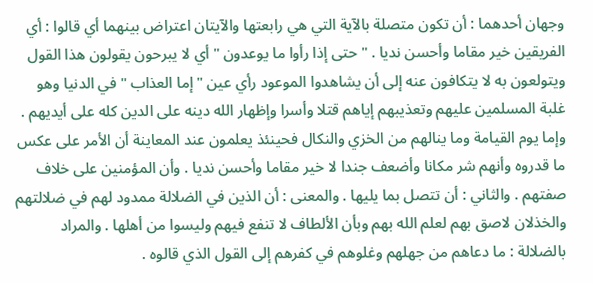وجهان أحدهما : أن تكون متصلة بالآية التي هي رابعتها والآيتان اعتراض بينهما أي قالوا : أي الفريقين خير مقاما وأحسن نديا . " حتى إذا رأوا ما يوعدون " أي لا يبرحون يقولون هذا القول ويتولعون به لا يتكافون عنه إلى أن يشاهدوا الموعود رأي عين " إما العذاب " في الدنيا وهو غلبة المسلمين عليهم وتعذيبهم إياهم قتلا وأسرا وإظهار الله دينه على الدين كله على أيديهم . وإما يوم القيامة وما ينالهم من الخزي والنكال فحينئذ يعلمون عند المعاينة أن الأمر على عكس ما قدروه وأنهم شر مكانا وأضعف جندا لا خير مقاما وأحسن نديا . وأن المؤمنين على خلاف صفتهم . والثاني : أن تتصل بما يليها . والمعنى : أن الذين في الضلالة ممدود لهم في ضلالتهم والخذلان لاصق بهم لعلم الله بهم وبأن الألطاف لا تنفع فيهم وليسوا من أهلها . والمراد بالضلالة : ما دعاهم من جهلهم وغلوهم في كفرهم إلى القول الذي قالوه .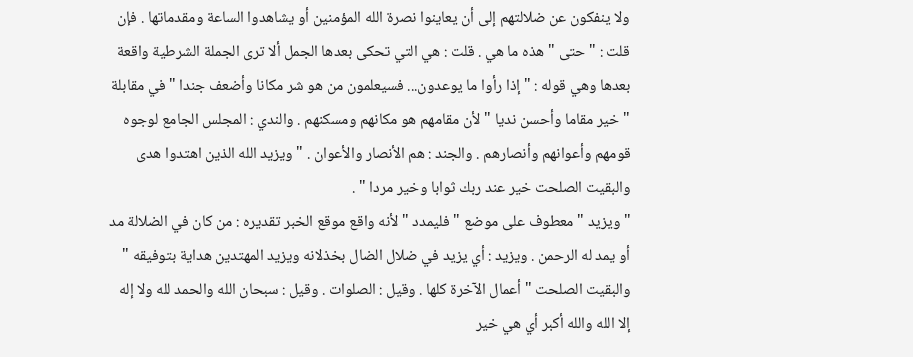ولا ينفكون عن ضلالتهم إلى أن يعاينوا نصرة الله المؤمنين أو يشاهدوا الساعة ومقدماتها . فإن قلت : " حتى " هذه ما هي . قلت : هي التي تحكى بعدها الجمل ألا ترى الجملة الشرطية واقعة بعدها وهي قوله : " إذا رأوا ما يوعدون... فسيعلمون من هو شر مكانا وأضعف جندا " في مقابلة " خير مقاما وأحسن نديا " لأن مقامهم هو مكانهم ومسكنهم . والندي : المجلس الجامع لوجوه قومهم وأعوانهم وأنصارهم . والجند : هم الأنصار والأعوان . " ويزيد الله الذين اهتدوا هدى والبقيت الصلحت خير عند ربك ثوابا وخير مردا " .
" ويزيد " معطوف على موضع " فليمدد " لأنه واقع موقع الخبر تقديره : من كان في الضلالة مد أو يمد له الرحمن . ويزيد : أي يزيد في ضلال الضال بخذلانه ويزيد المهتدين هداية بتوفيقه " والبقيت الصلحت " أعمال الآخرة كلها . وقيل : الصلوات . وقيل : سبحان الله والحمد لله ولا إله إلا الله والله أكبر أي هي خير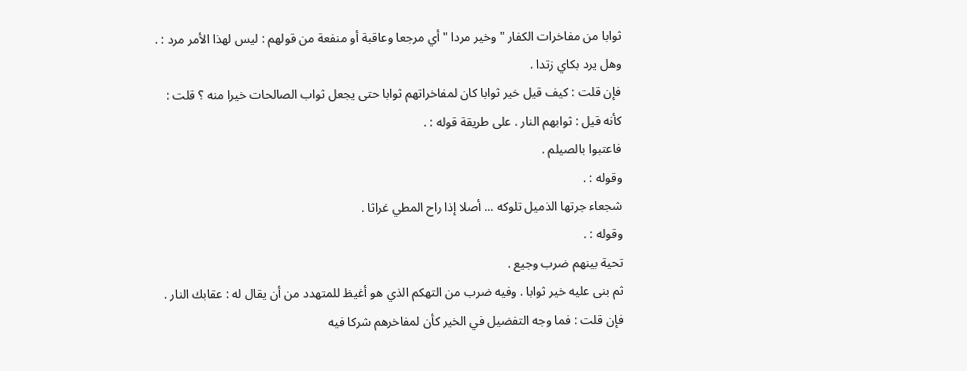ثوابا من مفاخرات الكفار " وخير مردا " أي مرجعا وعاقبة أو منفعة من قولهم : ليس لهذا الأمر مرد : .
وهل يرد بكاي زتدا .
فإن قلت : كيف قيل خير ثوابا كان لمفاخراتهم ثوابا حتى يجعل ثواب الصالحات خيرا منه ؟ قلت : كأنه قيل : ثوابهم النار . على طريقة قوله : .
فاعتبوا بالصيلم .
وقوله : .
شجعاء جرتها الذميل تلوكه ... أصلا إذا راح المطي غراثا .
وقوله : .
تحية بينهم ضرب وجيع .
ثم بنى عليه خير ثوابا . وفيه ضرب من التهكم الذي هو أغيظ للمتهدد من أن يقال له : عقابك النار . فإن قلت : فما وجه التفضيل في الخير كأن لمفاخرهم شركا فيه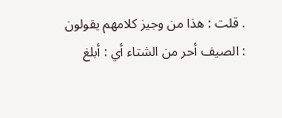. قلت : هذا من وجيز كلامهم يقولون : الصيف أحر من الشتاء أي : أبلغ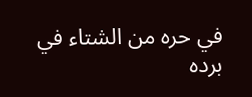في حره من الشتاء في برده